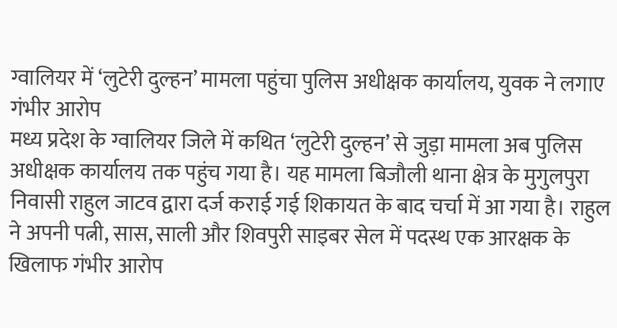ग्वालियर में ‘लुटेरी दुल्हन’ मामला पहुंचा पुलिस अधीक्षक कार्यालय, युवक ने लगाए गंभीर आरोप
मध्य प्रदेश के ग्वालियर जिले में कथित ‘लुटेरी दुल्हन’ से जुड़ा मामला अब पुलिस अधीक्षक कार्यालय तक पहुंच गया है। यह मामला बिजौली थाना क्षेत्र के मुगुलपुरा निवासी राहुल जाटव द्वारा दर्ज कराई गई शिकायत के बाद चर्चा में आ गया है। राहुल ने अपनी पत्नी, सास, साली और शिवपुरी साइबर सेल में पदस्थ एक आरक्षक के खिलाफ गंभीर आरोप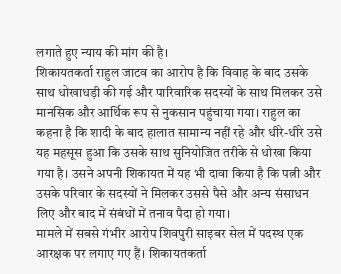लगाते हुए न्याय की मांग की है।
शिकायतकर्ता राहुल जाटव का आरोप है कि विवाह के बाद उसके साथ धोखाधड़ी की गई और पारिवारिक सदस्यों के साथ मिलकर उसे मानसिक और आर्थिक रूप से नुकसान पहुंचाया गया। राहुल का कहना है कि शादी के बाद हालात सामान्य नहीं रहे और धीरे-धीरे उसे यह महसूस हुआ कि उसके साथ सुनियोजित तरीके से धोखा किया गया है। उसने अपनी शिकायत में यह भी दावा किया है कि पत्नी और उसके परिवार के सदस्यों ने मिलकर उससे पैसे और अन्य संसाधन लिए और बाद में संबंधों में तनाव पैदा हो गया।
मामले में सबसे गंभीर आरोप शिवपुरी साइबर सेल में पदस्थ एक आरक्षक पर लगाए गए हैं। शिकायतकर्ता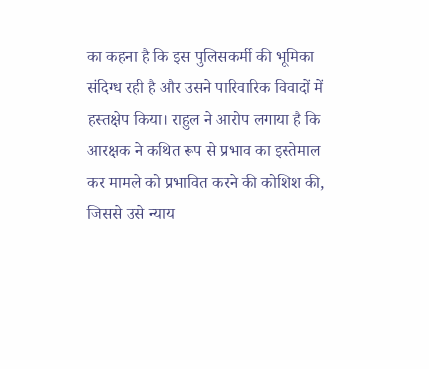का कहना है कि इस पुलिसकर्मी की भूमिका संदिग्ध रही है और उसने पारिवारिक विवादों में हस्तक्षेप किया। राहुल ने आरोप लगाया है कि आरक्षक ने कथित रूप से प्रभाव का इस्तेमाल कर मामले को प्रभावित करने की कोशिश की, जिससे उसे न्याय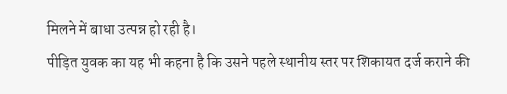मिलने में बाधा उत्पन्न हो रही है।
पीड़ित युवक का यह भी कहना है कि उसने पहले स्थानीय स्तर पर शिकायत दर्ज कराने की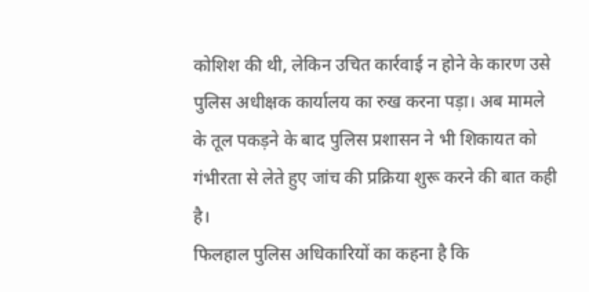कोशिश की थी, लेकिन उचित कार्रवाई न होने के कारण उसे पुलिस अधीक्षक कार्यालय का रुख करना पड़ा। अब मामले के तूल पकड़ने के बाद पुलिस प्रशासन ने भी शिकायत को गंभीरता से लेते हुए जांच की प्रक्रिया शुरू करने की बात कही है।
फिलहाल पुलिस अधिकारियों का कहना है कि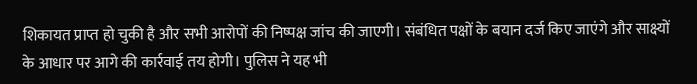शिकायत प्राप्त हो चुकी है और सभी आरोपों की निष्पक्ष जांच की जाएगी। संबंधित पक्षों के बयान दर्ज किए जाएंगे और साक्ष्यों के आधार पर आगे की कार्रवाई तय होगी। पुलिस ने यह भी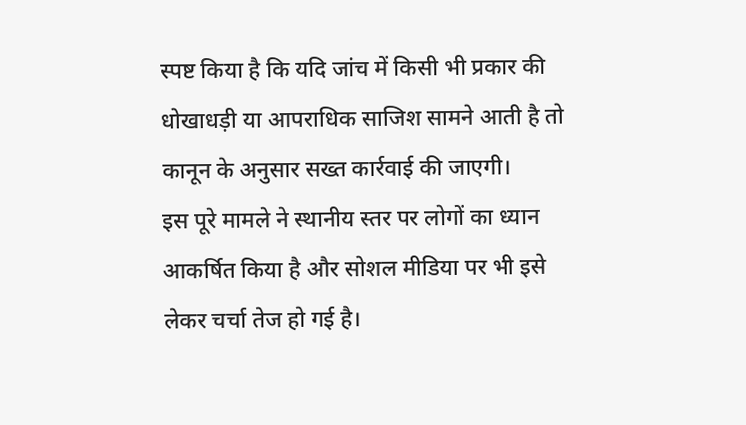स्पष्ट किया है कि यदि जांच में किसी भी प्रकार की धोखाधड़ी या आपराधिक साजिश सामने आती है तो कानून के अनुसार सख्त कार्रवाई की जाएगी।
इस पूरे मामले ने स्थानीय स्तर पर लोगों का ध्यान आकर्षित किया है और सोशल मीडिया पर भी इसे लेकर चर्चा तेज हो गई है।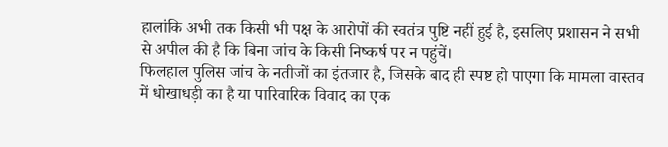हालांकि अभी तक किसी भी पक्ष के आरोपों की स्वतंत्र पुष्टि नहीं हुई है, इसलिए प्रशासन ने सभी से अपील की है कि बिना जांच के किसी निष्कर्ष पर न पहुंचें।
फिलहाल पुलिस जांच के नतीजों का इंतजार है, जिसके बाद ही स्पष्ट हो पाएगा कि मामला वास्तव में धोखाधड़ी का है या पारिवारिक विवाद का एक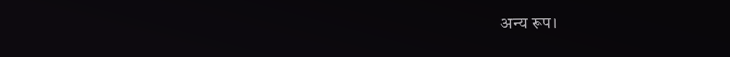अन्य रूप।